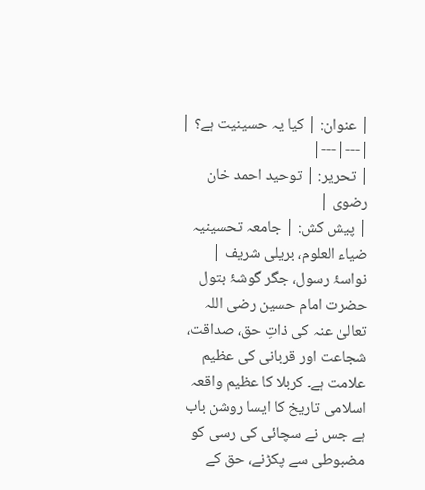| عنوان: | کیا یہ حسینیت ہے؟ |
|---|---|
| تحریر: | توحید احمد خان رضوی |
| پیش کش: | جامعہ تحسینیہ ضیاء العلوم، بریلی شریف |
نواسۂ رسول، جگر گوشۂ بتول حضرت امام حسین رضی اللہ تعالیٰ عنہ کی ذاتِ حق، صداقت، شجاعت اور قربانی کی عظیم علامت ہے۔ کربلا کا عظیم واقعہ اسلامی تاریخ کا ایسا روشن باب ہے جس نے سچائی کی رسی کو مضبوطی سے پکڑنے، حق کے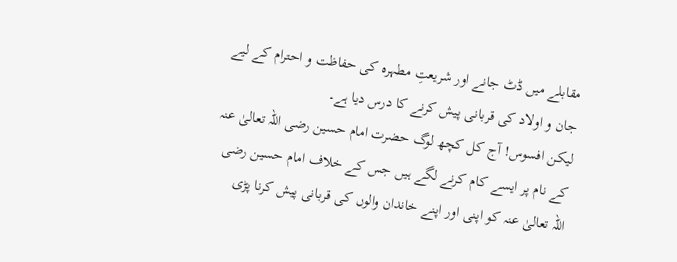مقابلے میں ڈٹ جانے اور شریعتِ مطہرہ کی حفاظت و احترام کے لیے جان و اولاد کی قربانی پیش کرنے کا درس دیا ہے۔
لیکن افسوس! آج کل کچھ لوگ حضرت امام حسین رضی اللہ تعالیٰ عنہ کے نام پر ایسے کام کرنے لگے ہیں جس کے خلاف امام حسین رضی اللہ تعالیٰ عنہ کو اپنی اور اپنے خاندان والوں کی قربانی پیش کرنا پڑی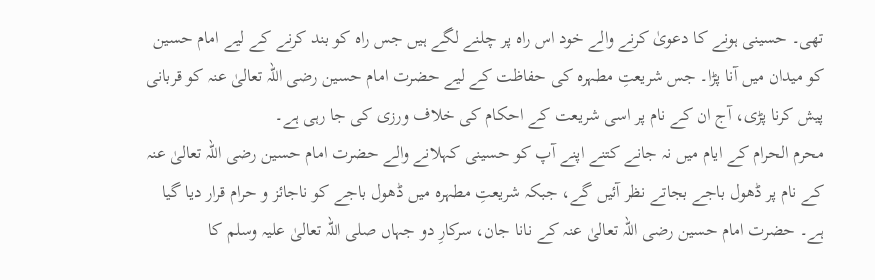تھی۔ حسینی ہونے کا دعویٰ کرنے والے خود اس راہ پر چلنے لگے ہیں جس راہ کو بند کرنے کے لیے امام حسین کو میدان میں آنا پڑا۔ جس شریعتِ مطہرہ کی حفاظت کے لیے حضرت امام حسین رضی اللہ تعالیٰ عنہ کو قربانی پیش کرنا پڑی، آج ان کے نام پر اسی شریعت کے احکام کی خلاف ورزی کی جا رہی ہے۔
محرم الحرام کے ایام میں نہ جانے کتنے اپنے آپ کو حسینی کہلانے والے حضرت امام حسین رضی اللہ تعالیٰ عنہ کے نام پر ڈھول باجے بجاتے نظر آئیں گے، جبکہ شریعتِ مطہرہ میں ڈھول باجے کو ناجائز و حرام قرار دیا گیا ہے۔ حضرت امام حسین رضی اللہ تعالیٰ عنہ کے نانا جان، سرکارِ دو جہاں صلی اللہ تعالیٰ علیہ وسلم کا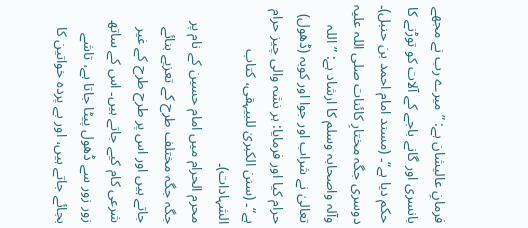فرمانِ عالیشان ہے: ”میرے رب نے مجھے بانسری اور گانے باجے کے آلات کو توڑنے کا حکم دیا ہے“۔ (مسند امام احمد بن حنبل)۔ دوسری جگہ مختارِ کائنات صلی اللہ علیہ وآلہ واصحابہ وسلم کا ارشاد ہے: ”اللہ تعالیٰ نے شراب اور جوا اور کوبہ (ڈھول) حرام کیا اور فرمایا: ہر نشہ والی چیز حرام ہے“۔ (سنن الکبریٰ للبیہقی، کتاب الشہادات)۔
محرم الحرام میں امام حسین کے نام پر جگہ جگہ مختلف طرح کے تعزیے بنائے جاتے ہیں اور اس پر طرح طرح کے غیر شرعی کام کیے جاتے ہیں۔ اس کے ساتھ زور زور سے ڈھول پیٹا جاتا ہے، تاشے بجائے جاتے ہیں، اور بے پردہ خواتین کا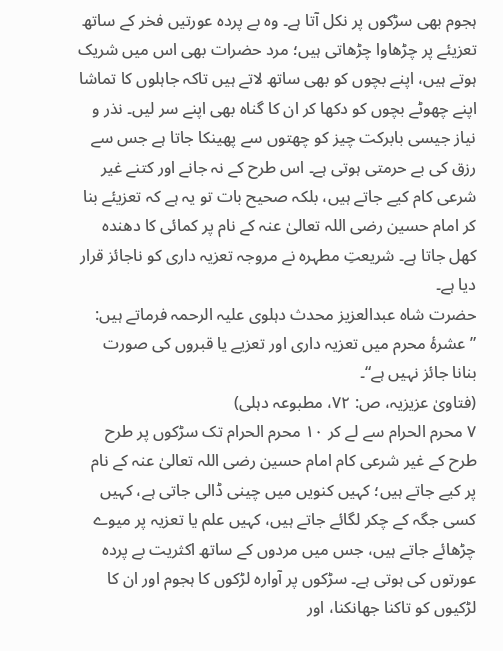ہجوم بھی سڑکوں پر نکل آتا ہے۔ وہ بے پردہ عورتیں فخر کے ساتھ تعزیئے پر چڑھاوا چڑھاتی ہیں؛ مرد حضرات بھی اس میں شریک ہوتے ہیں، اپنے بچوں کو بھی ساتھ لاتے ہیں تاکہ جاہلوں کا تماشا اپنے چھوٹے بچوں کو دکھا کر ان کا گناہ بھی اپنے سر لیں۔ نذر و نیاز جیسی بابرکت چیز کو چھتوں سے پھینکا جاتا ہے جس سے رزق کی بے حرمتی ہوتی ہے۔ اس طرح کے نہ جانے اور کتنے غیر شرعی کام کیے جاتے ہیں، بلکہ صحیح بات تو یہ ہے کہ تعزیئے بنا کر امام حسین رضی اللہ تعالیٰ عنہ کے نام پر کمائی کا دھندہ کھل جاتا ہے۔ شریعتِ مطہرہ نے مروجہ تعزیہ داری کو ناجائز قرار دیا ہے۔
حضرت شاہ عبدالعزیز محدث دہلوی علیہ الرحمہ فرماتے ہیں:
”عشرۂ محرم میں تعزیہ داری اور تعزیے یا قبروں کی صورت بنانا جائز نہیں ہے“۔
(فتاویٰ عزیزیہ، ص: ۷۲، مطبوعہ دہلی)
۷ محرم الحرام سے لے کر ۱۰ محرم الحرام تک سڑکوں پر طرح طرح کے غیر شرعی کام امام حسین رضی اللہ تعالیٰ عنہ کے نام پر کیے جاتے ہیں؛ کہیں کنویں میں چینی ڈالی جاتی ہے، کہیں کسی جگہ کے چکر لگائے جاتے ہیں، کہیں علم یا تعزیہ پر میوے چڑھائے جاتے ہیں، جس میں مردوں کے ساتھ اکثریت بے پردہ عورتوں کی ہوتی ہے۔ سڑکوں پر آوارہ لڑکوں کا ہجوم اور ان کا لڑکیوں کو تاکنا جھانکنا، اور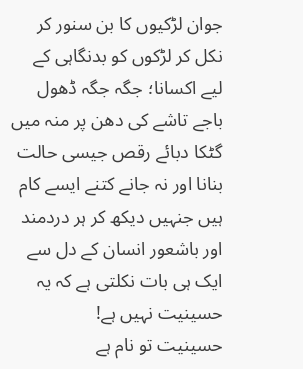جوان لڑکیوں کا بن سنور کر نکل کر لڑکوں کو بدنگاہی کے لیے اکسانا؛ جگہ جگہ ڈھول باجے تاشے کی دھن پر منہ میں گٹکا دبائے رقص جیسی حالت بنانا اور نہ جانے کتنے ایسے کام ہیں جنہیں دیکھ کر ہر دردمند اور باشعور انسان کے دل سے ایک ہی بات نکلتی ہے کہ یہ حسینیت نہیں ہے!
حسینیت تو نام ہے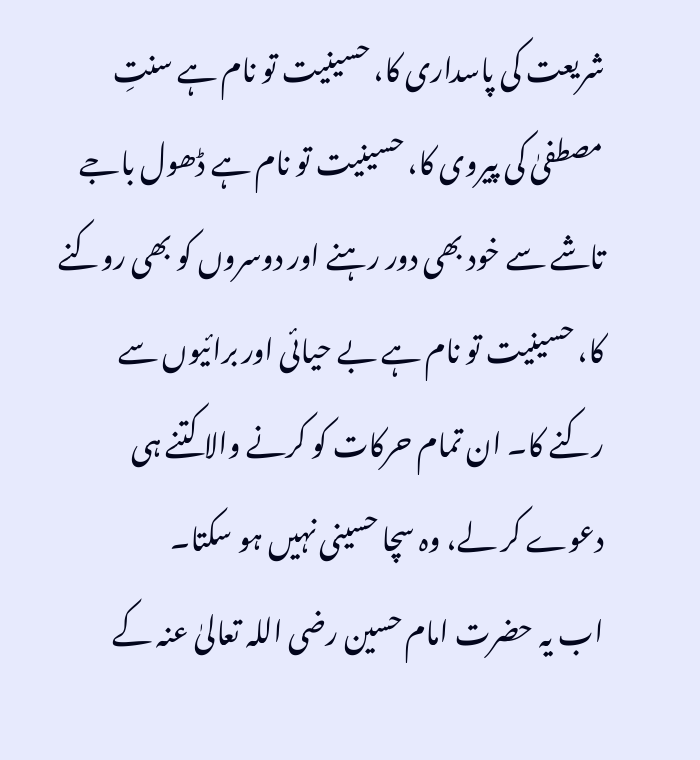شریعت کی پاسداری کا، حسینیت تو نام ہے سنتِ مصطفیٰ کی پیروی کا، حسینیت تو نام ہے ڈھول باجے تاشے سے خود بھی دور رہنے اور دوسروں کو بھی روکنے کا، حسینیت تو نام ہے بے حیائی اور برائیوں سے رکنے کا۔ ان تمام حرکات کو کرنے والا کتنے ہی دعوے کر لے، وہ سچا حسینی نہیں ہو سکتا۔
اب یہ حضرت امام حسین رضی اللہ تعالیٰ عنہ کے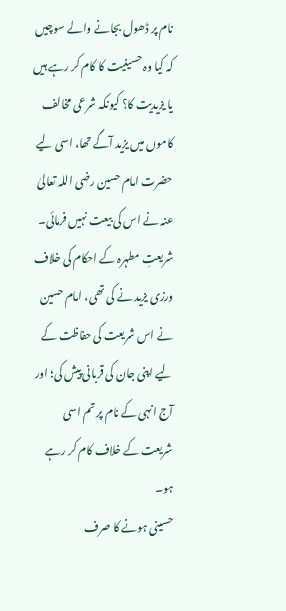نام پر ڈھول بجانے والے سوچیں کہ کیا وہ حسینیت کا کام کر رہے ہیں یا یزیدیت کا؟ کیونکہ شرعی مخالف کاموں میں یزید آگے تھا، اسی لیے حضرت امام حسین رضی اللہ تعالیٰ عنہ نے اس کی بیعت نہیں فرمائی۔ شریعتِ مطہرہ کے احکام کی خلاف ورزی یزید نے کی تھی، امام حسین نے اس شریعت کی حفاظت کے لیے اپنی جان کی قربانی پیش کی؛ اور آج انہی کے نام پر تم اسی شریعت کے خلاف کام کر رہے ہو۔
حسینی ہونے کا صرف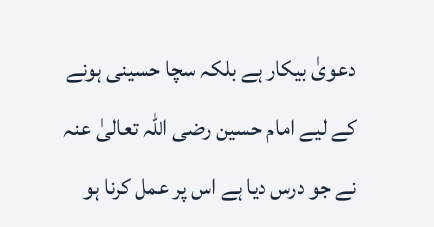دعویٰ بیکار ہے بلکہ سچا حسینی ہونے کے لیے امام حسین رضی اللہ تعالیٰ عنہ نے جو درس دیا ہے اس پر عمل کرنا ہو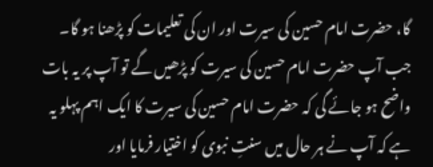گا، حضرت امام حسین کی سیرت اور ان کی تعلیمات کو پڑھنا ہو گا۔ جب آپ حضرت امام حسین کی سیرت کو پڑھیں گے تو آپ پر یہ بات واضح ہو جائے گی کہ حضرت امام حسین کی سیرت کا ایک اہم پہلو یہ ہے کہ آپ نے ہر حال میں سنتِ نبوی کو اختیار فرمایا اور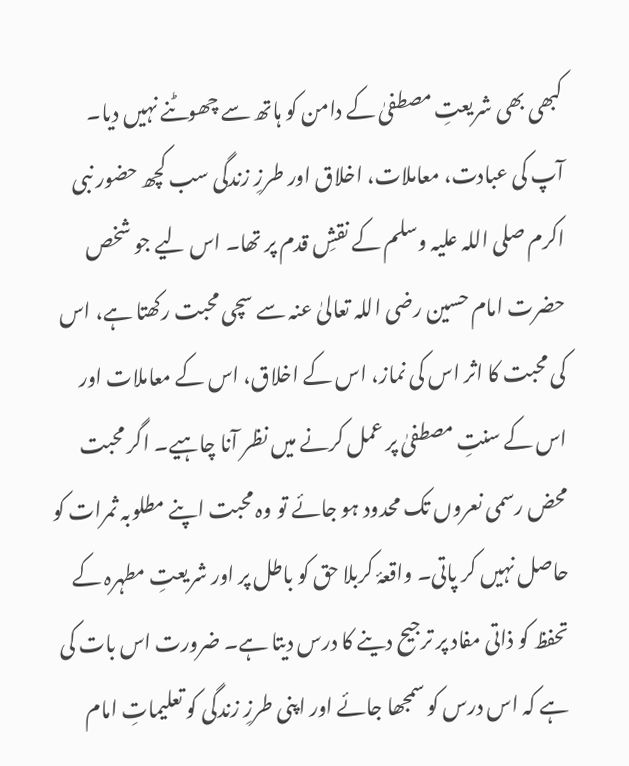کبھی بھی شریعتِ مصطفیٰ کے دامن کو ہاتھ سے چھوٹنے نہیں دیا۔
آپ کی عبادت، معاملات، اخلاق اور طرزِ زندگی سب کچھ حضور نبی اکرم صلی اللہ علیہ وسلم کے نقشِ قدم پر تھا۔ اس لیے جو شخص حضرت امام حسین رضی اللہ تعالیٰ عنہ سے سچی محبت رکھتا ہے، اس کی محبت کا اثر اس کی نماز، اس کے اخلاق، اس کے معاملات اور اس کے سنتِ مصطفیٰ پر عمل کرنے میں نظر آنا چاہیے۔ اگر محبت محض رسمی نعروں تک محدود ہو جائے تو وہ محبت اپنے مطلوبہ ثمرات کو حاصل نہیں کر پاتی۔ واقعۂ کربلا حق کو باطل پر اور شریعتِ مطہرہ کے تحفظ کو ذاتی مفاد پر ترجیح دینے کا درس دیتا ہے۔ ضرورت اس بات کی ہے کہ اس درس کو سمجھا جائے اور اپنی طرزِ زندگی کو تعلیماتِ امام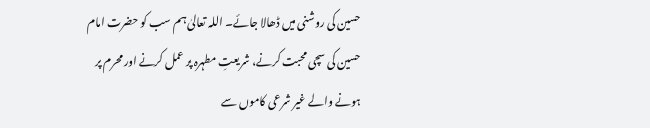حسین کی روشنی میں ڈھالا جائے۔ اللہ تعالیٰ ہم سب کو حضرت امام حسین کی سچی محبت کرنے، شریعتِ مطہرہ پر عمل کرنے اور محرم پر ہونے والے غیر شرعی کاموں سے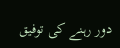دور رہنے کی توفیق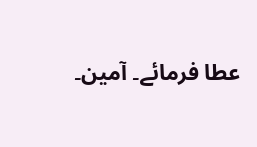عطا فرمائے۔ آمین۔